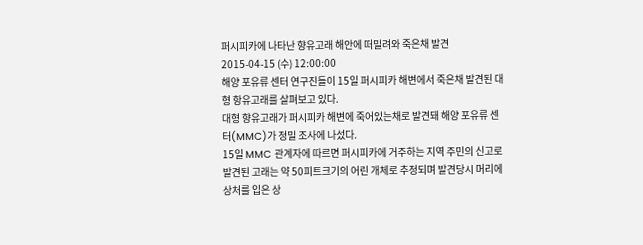퍼시피카에 나타난 향유고래 해안에 떠밀려와 죽은채 발견
2015-04-15 (수) 12:00:00
해양 포유류 센터 연구진들이 15일 퍼시피카 해변에서 죽은채 발견된 대형 항유고래를 살펴보고 있다.
대형 향유고래가 퍼시피카 해변에 죽어있는채로 발견돼 해양 포유류 센터(MMC)가 정밀 조사에 나섰다.
15일 MMC 관계자에 따르면 퍼시피카에 거주하는 지역 주민의 신고로 발견된 고래는 약 50피트크기의 어린 개체로 추정되며 발견당시 머리에 상처를 입은 상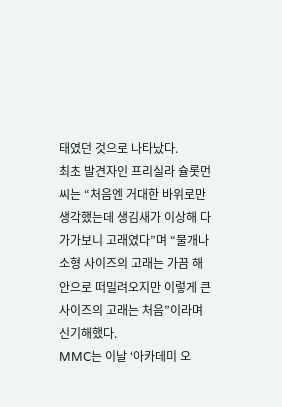태였던 것으로 나타났다.
최초 발견자인 프리실라 슐롯먼씨는 “처음엔 거대한 바위로만 생각했는데 생김새가 이상해 다가가보니 고래였다”며 “물개나 소형 사이즈의 고래는 가끔 해안으로 떠밀려오지만 이렇게 큰 사이즈의 고래는 처음”이라며 신기해했다.
MMC는 이날 ‘아카데미 오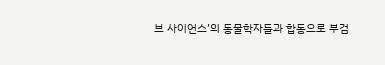브 사이언스’의 동물학자들과 합동으로 부검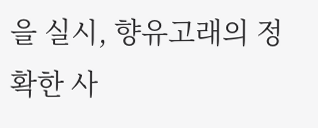을 실시, 향유고래의 정확한 사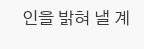인을 밝혀 낼 계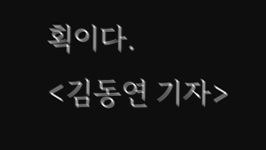획이다.
<김동연 기자>